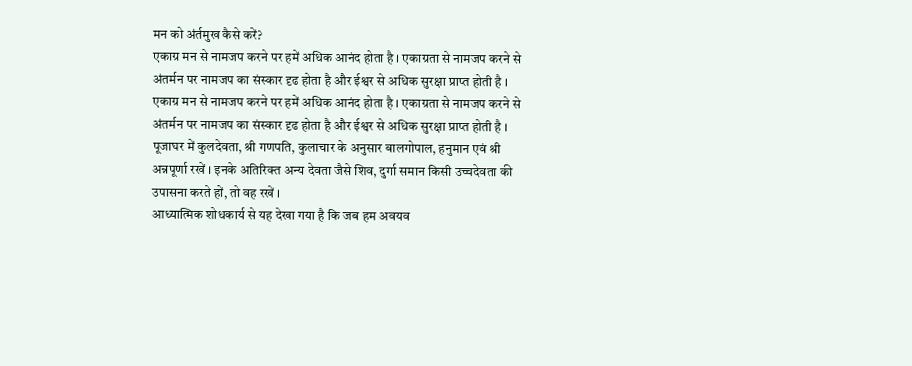मन को अंर्तमुख कैसे करें?
एकाग्र मन से नामजप करने पर हमें अधिक आनंद होता है । एकाग्रता से नामजप करने से अंतर्मन पर नामजप का संस्कार दृढ होता है और ईश्वर से अधिक सुरक्षा प्राप्त होती है ।
एकाग्र मन से नामजप करने पर हमें अधिक आनंद होता है । एकाग्रता से नामजप करने से अंतर्मन पर नामजप का संस्कार दृढ होता है और ईश्वर से अधिक सुरक्षा प्राप्त होती है ।
पूजाघर में कुलदेवता, श्री गणपति, कुलाचार के अनुसार बालगोपाल, हनुमान एवं श्री अन्नपूर्णा रखें । इनके अतिरिक्त अन्य देवता जैसे शिव, दुर्गा समान किसी उच्चदेवता की उपासना करते हों, तो वह रखें ।
आध्यात्मिक शोधकार्य से यह देखा गया है कि जब हम अवयव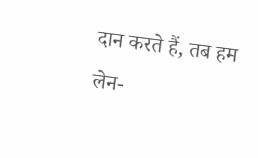दान करते हैं, तब हम लेन-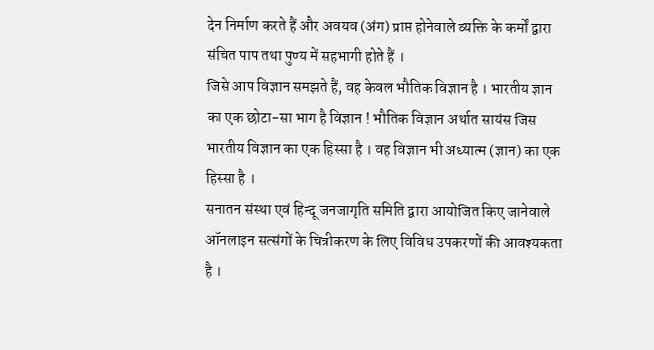देन निर्माण करते हैं और अवयव (अंग) प्राप्त होनेवाले व्यक्ति के कर्मों द्वारा संचित पाप तथा पुण्य में सहभागी होते हैं ।
जिसे आप विज्ञान समझते हैं, वह केवल भौतिक विज्ञान है । भारतीय ज्ञान का एक छोटा-सा भाग है विज्ञान ! भौतिक विज्ञान अर्थात सायंस जिस भारतीय विज्ञान का एक हिस्सा है । वह विज्ञान भी अध्यात्म (ज्ञान) का एक हिस्सा है ।
सनातन संस्था एवं हिन्दू जनजागृति समिति द्वारा आयोजित किए जानेवाले ऑनलाइन सत्संगों के चित्रीकरण के लिए विविध उपकरणों की आवश्यकता है ।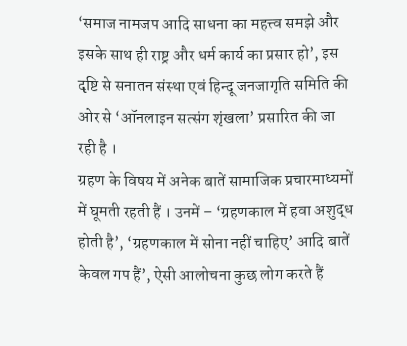‘समाज नामजप आदि साधना का महत्त्व समझे और इसके साथ ही राष्ट्र और धर्म कार्य का प्रसार हो’, इस दृष्टि से सनातन संस्था एवं हिन्दू जनजागृति समिति की ओर से ‘ऑनलाइन सत्संग शृंखला’ प्रसारित की जा रही है ।
ग्रहण के विषय में अनेक बातें सामाजिक प्रचारमाध्यमों में घूमती रहती हैं । उनमें – ‘ग्रहणकाल में हवा अशुद्ध होती है’, ‘ग्रहणकाल में सोना नहीं चाहिए’ आदि बातें केवल गप हैं’, ऐसी आलोचना कुछ लोग करते हैं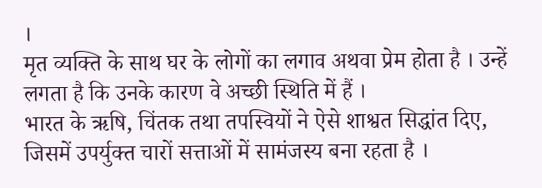।
मृत व्यक्ति के साथ घर के लोगों का लगाव अथवा प्रेम होता है । उन्हें लगता है कि उनके कारण वे अच्छी स्थिति में हैं ।
भारत के ऋषि, चिंतक तथा तपस्वियों ने ऐसे शाश्वत सिद्धांत दिए, जिसमें उपर्युक्त चारों सत्ताओं में सामंजस्य बना रहता है ।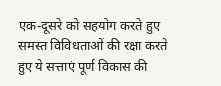एक-दूसरे को सहयोग करते हुए समस्त विविधताओं की रक्षा करते हुए ये सत्ताएं पूर्ण विकास की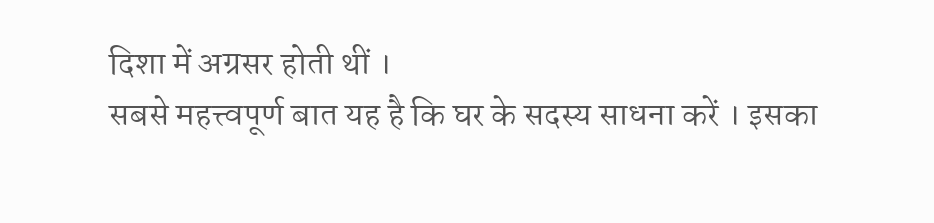दिशा में अग्रसर होती थीं ।
सबसे महत्त्वपूर्ण बात यह है कि घर के सदस्य साधना करें । इसका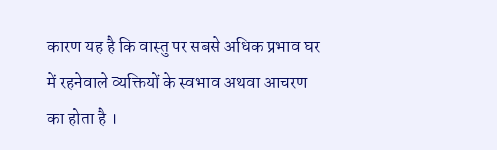कारण यह है कि वास्तु पर सबसे अधिक प्रभाव घर में रहनेवाले व्यक्तियों के स्वभाव अथवा आचरण का होता है ।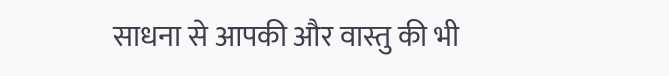साधना से आपकी और वास्तु की भी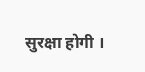सुरक्षा होगी ।